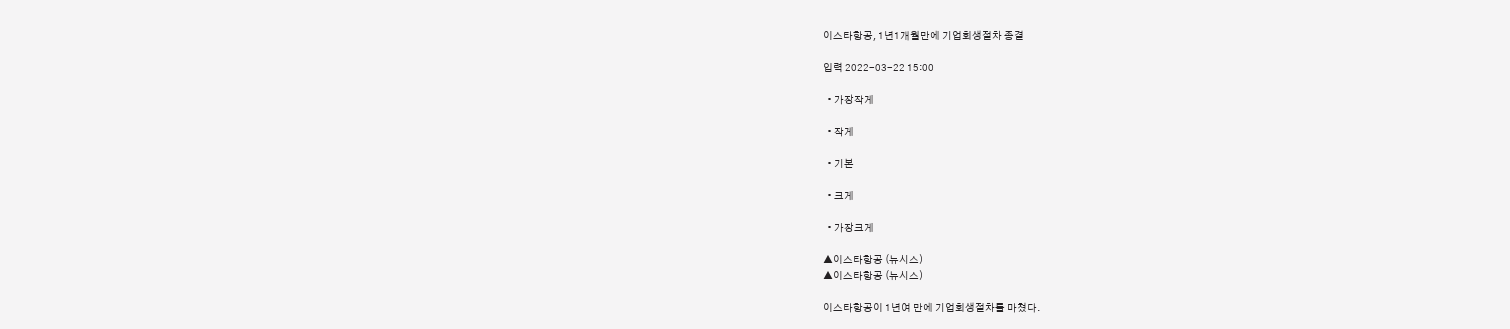이스타항공, 1년1개월만에 기업회생절차 종결

입력 2022-03-22 15:00

  • 가장작게

  • 작게

  • 기본

  • 크게

  • 가장크게

▲이스타항공 (뉴시스)
▲이스타항공 (뉴시스)

이스타항공이 1년여 만에 기업회생절차를 마쳤다.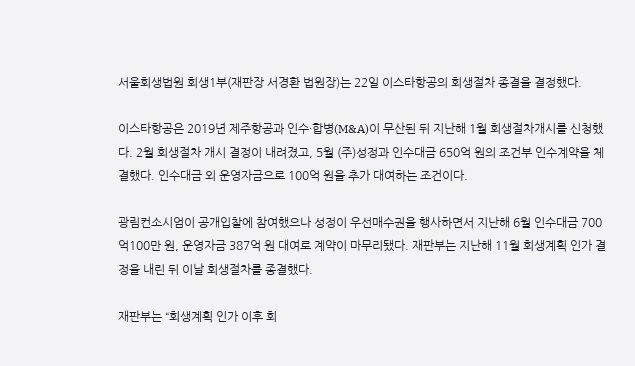서울회생법원 회생1부(재판장 서경환 법원장)는 22일 이스타항공의 회생절차 종결을 결정했다.

이스타항공은 2019년 제주항공과 인수·합병(M&A)이 무산된 뒤 지난해 1월 회생절차개시를 신청했다. 2월 회생절차 개시 결정이 내려졌고, 5월 (주)성정과 인수대금 650억 원의 조건부 인수계약을 체결했다. 인수대금 외 운영자금으로 100억 원을 추가 대여하는 조건이다.

광림컨소시엄이 공개입찰에 참여했으나 성정이 우선매수권을 행사하면서 지난해 6월 인수대금 700억100만 원, 운영자금 387억 원 대여로 계약이 마무리됐다. 재판부는 지난해 11월 회생계획 인가 결정을 내린 뒤 이날 회생절차를 종결했다.

재판부는 “회생계획 인가 이후 회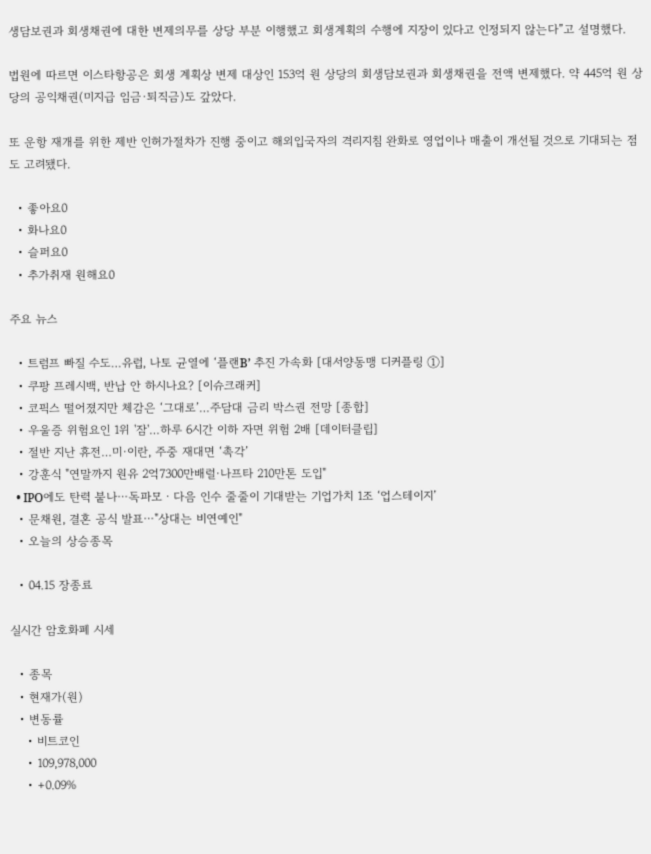생담보권과 회생채권에 대한 변제의무를 상당 부분 이행했고 회생계획의 수행에 지장이 있다고 인정되지 않는다”고 설명했다.

법원에 따르면 이스타항공은 회생 계획상 변제 대상인 153억 원 상당의 회생담보권과 회생채권을 전액 변제했다. 약 445억 원 상당의 공익채권(미지급 임금·퇴직금)도 갚았다.

또 운항 재개를 위한 제반 인허가절차가 진행 중이고 해외입국자의 격리지침 완화로 영업이나 매출이 개선될 것으로 기대되는 점도 고려됐다.

  • 좋아요0
  • 화나요0
  • 슬퍼요0
  • 추가취재 원해요0

주요 뉴스

  • 트럼프 빠질 수도…유럽, 나토 균열에 ‘플랜B’ 추진 가속화 [대서양동맹 디커플링 ①]
  • 쿠팡 프레시백, 반납 안 하시나요? [이슈크래커]
  • 코픽스 떨어졌지만 체감은 ‘그대로’…주담대 금리 박스권 전망 [종합]
  • 우울증 위험요인 1위 '잠'…하루 6시간 이하 자면 위험 2배 [데이터클립]
  • 절반 지난 휴전…미·이란, 주중 재대면 ‘촉각’
  • 강훈식 "연말까지 원유 2억7300만배럴·나프타 210만톤 도입"
  • IPO에도 탄력 붙나⋯독파모ㆍ다음 인수 줄줄이 기대받는 기업가치 1조 ‘업스테이지’
  • 문채원, 결혼 공식 발표⋯"상대는 비연예인"
  • 오늘의 상승종목

  • 04.15 장종료

실시간 암호화폐 시세

  • 종목
  • 현재가(원)
  • 변동률
    • 비트코인
    • 109,978,000
    • +0.09%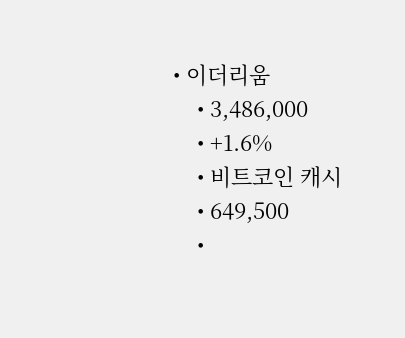• 이더리움
    • 3,486,000
    • +1.6%
    • 비트코인 캐시
    • 649,500
    •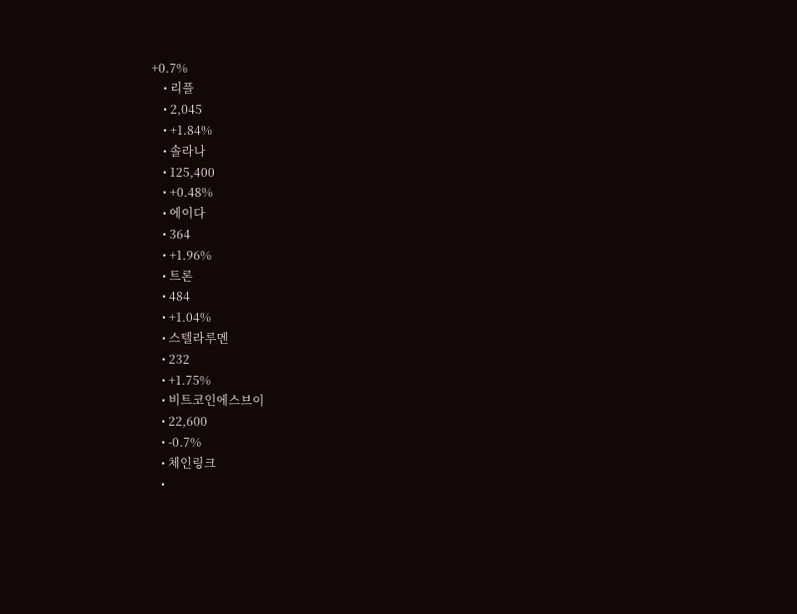+0.7%
    • 리플
    • 2,045
    • +1.84%
    • 솔라나
    • 125,400
    • +0.48%
    • 에이다
    • 364
    • +1.96%
    • 트론
    • 484
    • +1.04%
    • 스텔라루멘
    • 232
    • +1.75%
    • 비트코인에스브이
    • 22,600
    • -0.7%
    • 체인링크
    •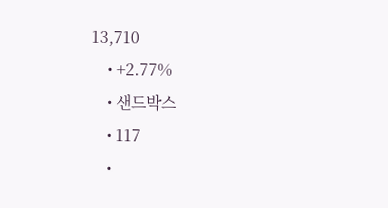13,710
    • +2.77%
    • 샌드박스
    • 117
    •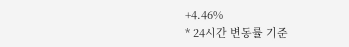+4.46%
* 24시간 변동률 기준